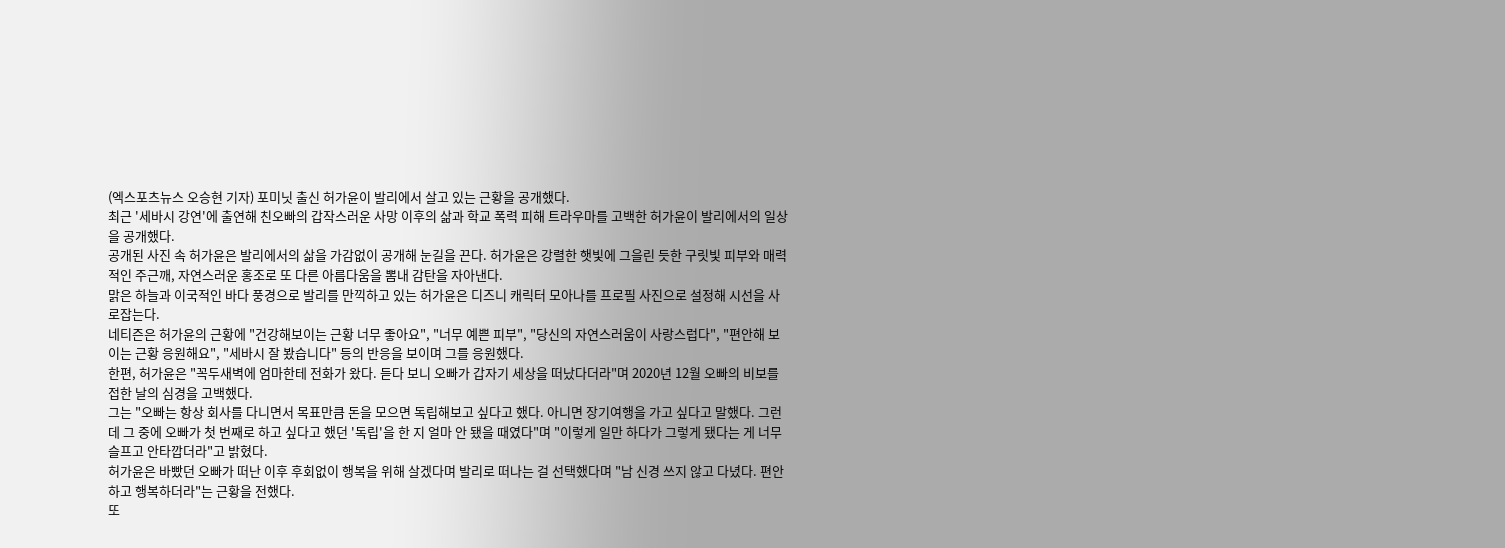(엑스포츠뉴스 오승현 기자) 포미닛 출신 허가윤이 발리에서 살고 있는 근황을 공개했다.
최근 '세바시 강연'에 출연해 친오빠의 갑작스러운 사망 이후의 삶과 학교 폭력 피해 트라우마를 고백한 허가윤이 발리에서의 일상을 공개했다.
공개된 사진 속 허가윤은 발리에서의 삶을 가감없이 공개해 눈길을 끈다. 허가윤은 강렬한 햇빛에 그을린 듯한 구릿빛 피부와 매력적인 주근깨, 자연스러운 홍조로 또 다른 아름다움을 뽐내 감탄을 자아낸다.
맑은 하늘과 이국적인 바다 풍경으로 발리를 만끽하고 있는 허가윤은 디즈니 캐릭터 모아나를 프로필 사진으로 설정해 시선을 사로잡는다.
네티즌은 허가윤의 근황에 "건강해보이는 근황 너무 좋아요", "너무 예쁜 피부", "당신의 자연스러움이 사랑스럽다", "편안해 보이는 근황 응원해요", "세바시 잘 봤습니다" 등의 반응을 보이며 그를 응원했다.
한편, 허가윤은 "꼭두새벽에 엄마한테 전화가 왔다. 듣다 보니 오빠가 갑자기 세상을 떠났다더라"며 2020년 12월 오빠의 비보를 접한 날의 심경을 고백했다.
그는 "오빠는 항상 회사를 다니면서 목표만큼 돈을 모으면 독립해보고 싶다고 했다. 아니면 장기여행을 가고 싶다고 말했다. 그런데 그 중에 오빠가 첫 번째로 하고 싶다고 했던 '독립'을 한 지 얼마 안 됐을 때였다"며 "이렇게 일만 하다가 그렇게 됐다는 게 너무 슬프고 안타깝더라"고 밝혔다.
허가윤은 바빴던 오빠가 떠난 이후 후회없이 행복을 위해 살겠다며 발리로 떠나는 걸 선택했다며 "남 신경 쓰지 않고 다녔다. 편안하고 행복하더라"는 근황을 전했다.
또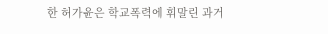한 허가윤은 학교폭력에 휘말린 과거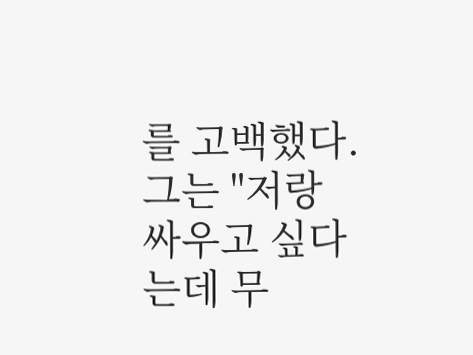를 고백했다. 그는 "저랑 싸우고 싶다는데 무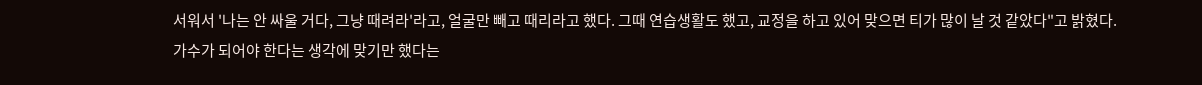서워서 '나는 안 싸울 거다, 그냥 때려라'라고, 얼굴만 빼고 때리라고 했다. 그때 연습생활도 했고, 교정을 하고 있어 맞으면 티가 많이 날 것 같았다"고 밝혔다.
가수가 되어야 한다는 생각에 맞기만 했다는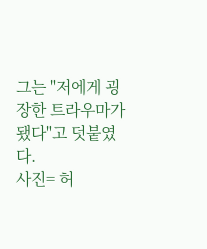그는 "저에게 굉장한 트라우마가 됐다"고 덧붙였다.
사진= 허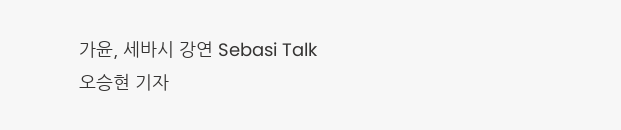가윤, 세바시 강연 Sebasi Talk
오승현 기자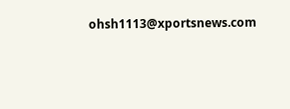ohsh1113@xportsnews.com